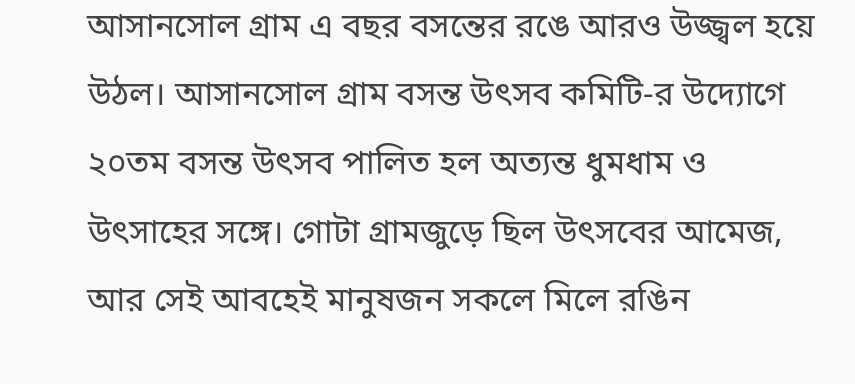আসানসোল গ্রাম এ বছর বসন্তের রঙে আরও উজ্জ্বল হয়ে উঠল। আসানসোল গ্রাম বসন্ত উৎসব কমিটি-র উদ্যোগে ২০তম বসন্ত উৎসব পালিত হল অত্যন্ত ধুমধাম ও উৎসাহের সঙ্গে। গোটা গ্রামজুড়ে ছিল উৎসবের আমেজ, আর সেই আবহেই মানুষজন সকলে মিলে রঙিন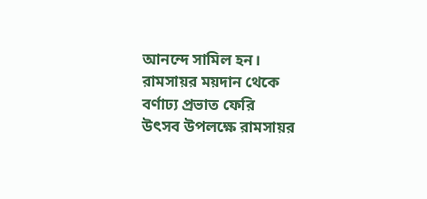আনন্দে সামিল হন।
রামসায়র ময়দান থেকে বর্ণাঢ্য প্রভাত ফেরি
উৎসব উপলক্ষে রামসায়র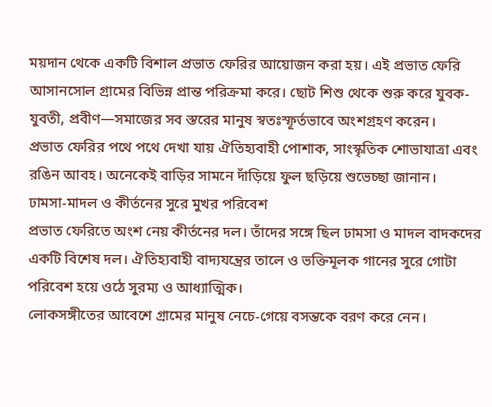ময়দান থেকে একটি বিশাল প্রভাত ফেরির আয়োজন করা হয়। এই প্রভাত ফেরি আসানসোল গ্রামের বিভিন্ন প্রান্ত পরিক্রমা করে। ছোট শিশু থেকে শুরু করে যুবক-যুবতী, প্রবীণ—সমাজের সব স্তরের মানুষ স্বতঃস্ফূর্তভাবে অংশগ্রহণ করেন।
প্রভাত ফেরির পথে পথে দেখা যায় ঐতিহ্যবাহী পোশাক, সাংস্কৃতিক শোভাযাত্রা এবং রঙিন আবহ। অনেকেই বাড়ির সামনে দাঁড়িয়ে ফুল ছড়িয়ে শুভেচ্ছা জানান।
ঢামসা-মাদল ও কীর্তনের সুরে মুখর পরিবেশ
প্রভাত ফেরিতে অংশ নেয় কীর্তনের দল। তাঁদের সঙ্গে ছিল ঢামসা ও মাদল বাদকদের একটি বিশেষ দল। ঐতিহ্যবাহী বাদ্যযন্ত্রের তালে ও ভক্তিমূলক গানের সুরে গোটা পরিবেশ হয়ে ওঠে সুরম্য ও আধ্যাত্মিক।
লোকসঙ্গীতের আবেশে গ্রামের মানুষ নেচে-গেয়ে বসন্তকে বরণ করে নেন।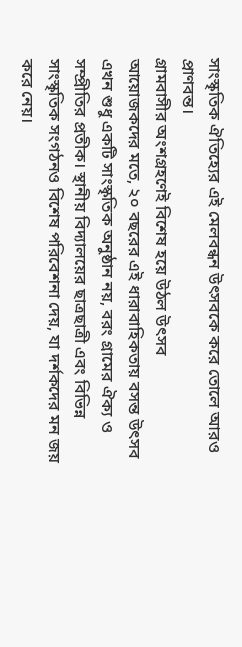সাংস্কৃতিক ঐতিহ্যের এই মেলবন্ধন উৎসবকে করে তোলে আরও প্রাণবন্ত।
গ্রামবাসীর অংশগ্রহণেই বিশেষ হয়ে উঠল উৎসব
আয়োজকদের মতে, ২০ বছরের এই ধারাবাহিকতায় বসন্ত উৎসব এখন শুধু একটি সাংস্কৃতিক অনুষ্ঠান নয়, বরং গ্রামের ঐক্য ও সম্প্রীতির প্রতীক। স্থানীয় বিদ্যালয়ের ছাত্রছাত্রী এবং বিভিন্ন সাংস্কৃতিক সংগঠনও বিশেষ পরিবেশনা দেয়, যা দর্শকদের মন জয় করে নেয়।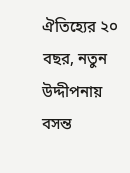ঐতিহ্যের ২০ বছর, নতুন উদ্দীপনায় বসন্ত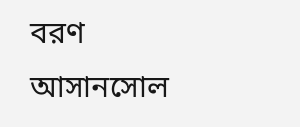বরণ
আসানসোল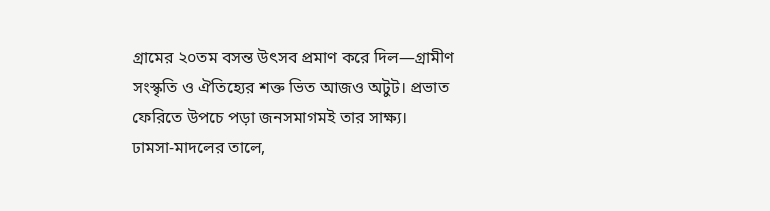গ্রামের ২০তম বসন্ত উৎসব প্রমাণ করে দিল—গ্রামীণ সংস্কৃতি ও ঐতিহ্যের শক্ত ভিত আজও অটুট। প্রভাত ফেরিতে উপচে পড়া জনসমাগমই তার সাক্ষ্য।
ঢামসা-মাদলের তালে,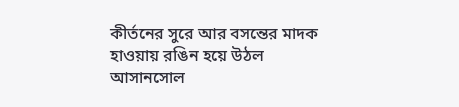কীর্তনের সুরে আর বসন্তের মাদক হাওয়ায় রঙিন হয়ে উঠল আসানসোল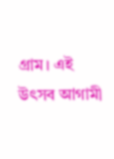গ্রাম। এই উৎসব আগামী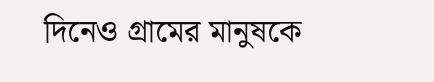দিনেও গ্রামের মানুষকে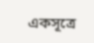একসূত্রে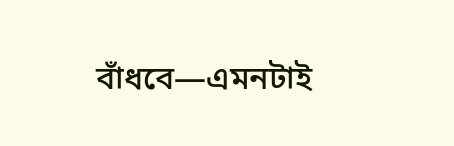বাঁধবে—এমনটাই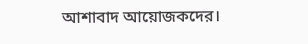আশাবাদ আয়োজকদের।